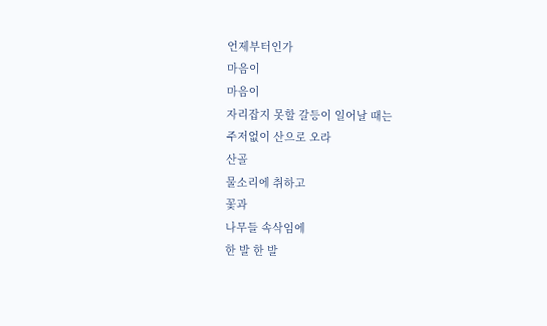언제부터인가
마음이
마음이
자리잡지 못할 갈등이 일어날 때는
주저없이 산으로 오라
산골
물소리에 취하고
꽃과
나무들 속삭임에
한 발 한 발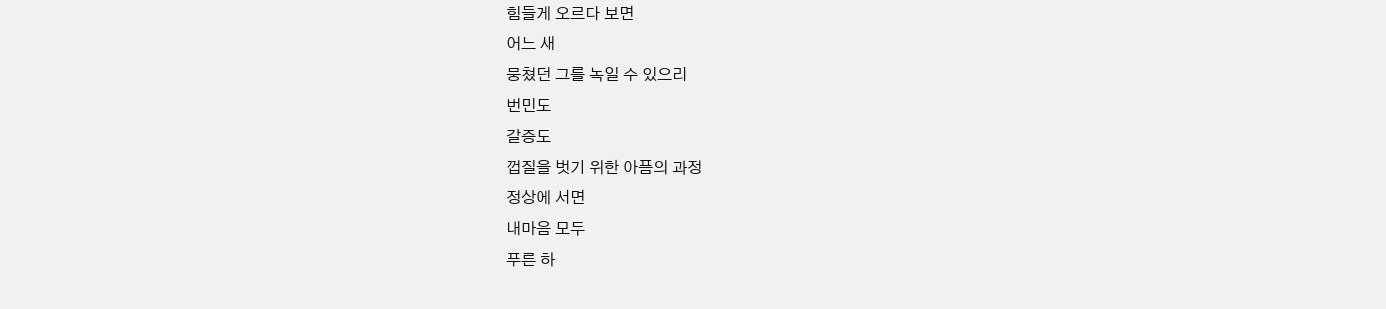힘들게 오르다 보면
어느 새
뭉쳤던 그를 녹일 수 있으리
번민도
갈증도
껍질을 벗기 위한 아픔의 과정
정상에 서면
내마음 모두
푸른 하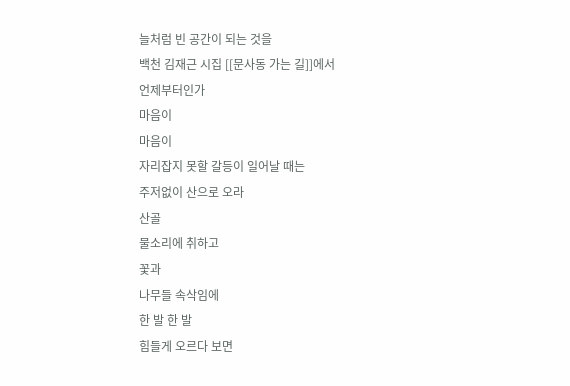늘처럼 빈 공간이 되는 것을
백천 김재근 시집 [[문사동 가는 길]]에서
언제부터인가
마음이
마음이
자리잡지 못할 갈등이 일어날 때는
주저없이 산으로 오라
산골
물소리에 취하고
꽃과
나무들 속삭임에
한 발 한 발
힘들게 오르다 보면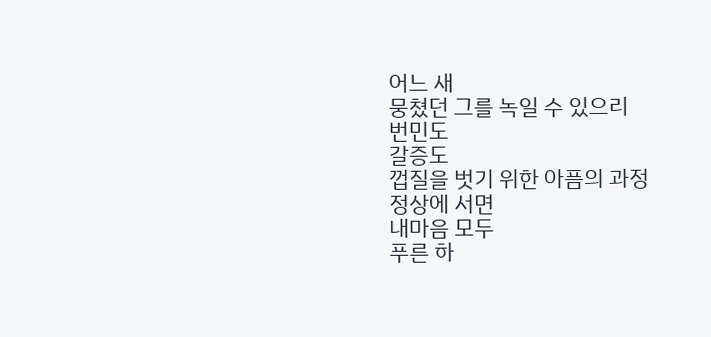어느 새
뭉쳤던 그를 녹일 수 있으리
번민도
갈증도
껍질을 벗기 위한 아픔의 과정
정상에 서면
내마음 모두
푸른 하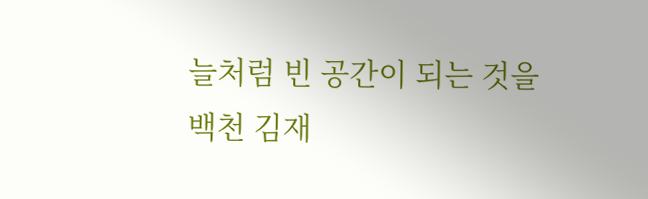늘처럼 빈 공간이 되는 것을
백천 김재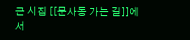근 시집 [[문사동 가는 길]]에서